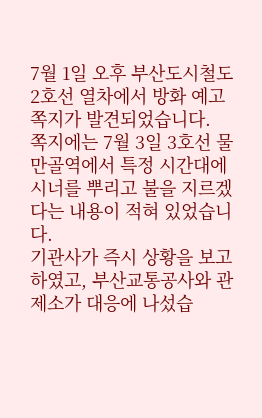7월 1일 오후 부산도시철도 2호선 열차에서 방화 예고 쪽지가 발견되었습니다.
쪽지에는 7월 3일 3호선 물만골역에서 특정 시간대에 시너를 뿌리고 불을 지르겠다는 내용이 적혀 있었습니다.
기관사가 즉시 상황을 보고하였고, 부산교통공사와 관제소가 대응에 나섰습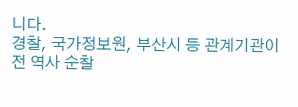니다.
경찰, 국가정보원, 부산시 등 관계기관이 전 역사 순찰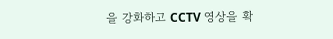을 강화하고 CCTV 영상을 확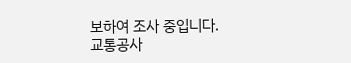보하여 조사 중입니다.
교통공사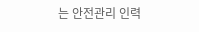는 안전관리 인력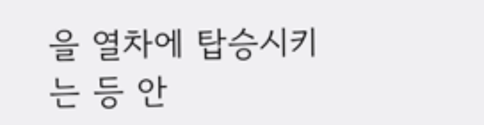을 열차에 탑승시키는 등 안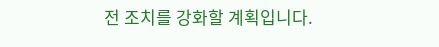전 조치를 강화할 계획입니다.